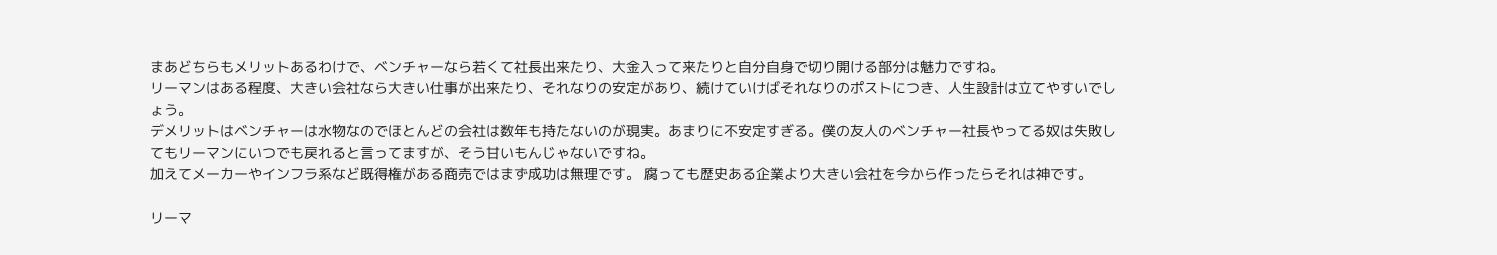まあどちらもメリットあるわけで、ベンチャーなら若くて社長出来たり、大金入って来たりと自分自身で切り開ける部分は魅力ですね。
リーマンはある程度、大きい会社なら大きい仕事が出来たり、それなりの安定があり、続けていけばそれなりのポストにつき、人生設計は立てやすいでしょう。
デメリットはベンチャーは水物なのでほとんどの会社は数年も持たないのが現実。あまりに不安定すぎる。僕の友人のベンチャー社長やってる奴は失敗してもリーマンにいつでも戻れると言ってますが、そう甘いもんじゃないですね。
加えてメーカーやインフラ系など既得権がある商売ではまず成功は無理です。 腐っても歴史ある企業より大きい会社を今から作ったらそれは神です。

リーマ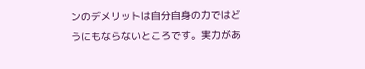ンのデメリットは自分自身の力ではどうにもならないところです。実力があ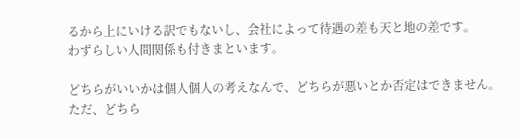るから上にいける訳でもないし、会社によって待遇の差も天と地の差です。
わずらしい人間関係も付きまといます。

どちらがいいかは個人個人の考えなんで、どちらが悪いとか否定はできません。
ただ、どちら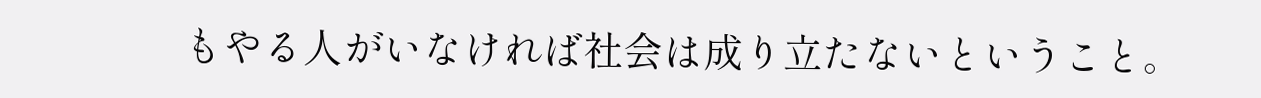もやる人がいなければ社会は成り立たないということ。